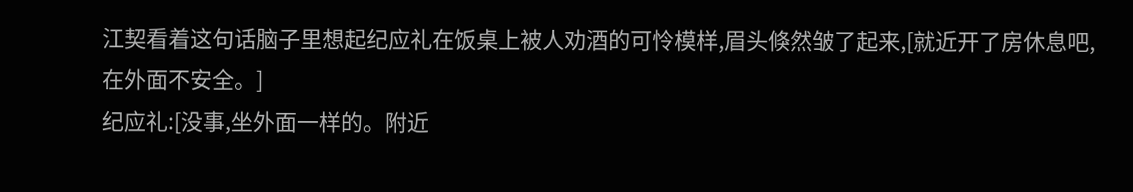江契看着这句话脑子里想起纪应礼在饭桌上被人劝酒的可怜模样,眉头倏然皱了起来,[就近开了房休息吧,在外面不安全。]
纪应礼:[没事,坐外面一样的。附近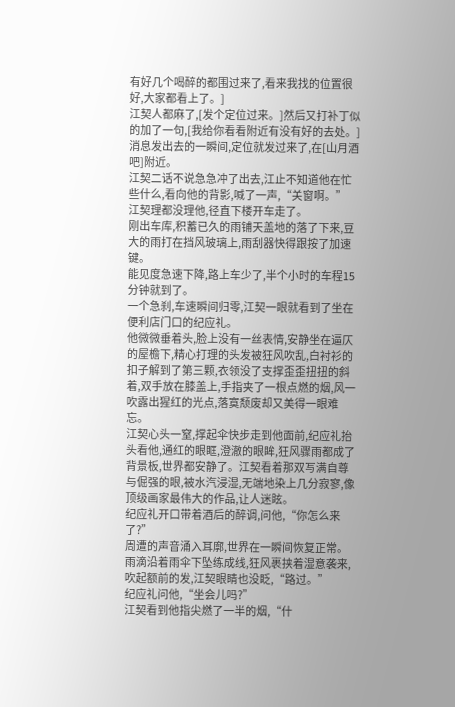有好几个喝醉的都围过来了,看来我找的位置很好,大家都看上了。]
江契人都麻了,[发个定位过来。]然后又打补丁似的加了一句,[我给你看看附近有没有好的去处。]
消息发出去的一瞬间,定位就发过来了,在[山月酒吧]附近。
江契二话不说急急冲了出去,江止不知道他在忙些什么,看向他的背影,喊了一声,“关窗啊。”
江契理都没理他,径直下楼开车走了。
刚出车库,积蓄已久的雨铺天盖地的落了下来,豆大的雨打在挡风玻璃上,雨刮器快得跟按了加速键。
能见度急速下降,路上车少了,半个小时的车程15分钟就到了。
一个急刹,车速瞬间归零,江契一眼就看到了坐在便利店门口的纪应礼。
他微微垂着头,脸上没有一丝表情,安静坐在逼仄的屋檐下,精心打理的头发被狂风吹乱,白衬衫的扣子解到了第三颗,衣领没了支撑歪歪扭扭的斜着,双手放在膝盖上,手指夹了一根点燃的烟,风一吹露出猩红的光点,落寞颓废却又美得一眼难忘。
江契心头一窒,撑起伞快步走到他面前,纪应礼抬头看他,通红的眼眶,澄澈的眼眸,狂风骤雨都成了背景板,世界都安静了。江契看着那双写满自尊与倔强的眼,被水汽浸湿,无端地染上几分寂寥,像顶级画家最伟大的作品,让人迷眩。
纪应礼开口带着酒后的醉调,问他,“你怎么来了?”
周遭的声音涌入耳廓,世界在一瞬间恢复正常。雨滴沿着雨伞下坠练成线,狂风裹挟着湿意袭来,吹起额前的发,江契眼睛也没眨,“路过。”
纪应礼问他,“坐会儿吗?”
江契看到他指尖燃了一半的烟,“什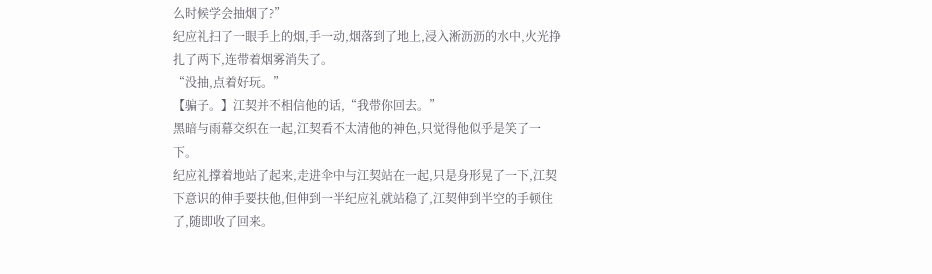么时候学会抽烟了?”
纪应礼扫了一眼手上的烟,手一动,烟落到了地上,浸入淅沥沥的水中,火光挣扎了两下,连带着烟雾消失了。
“没抽,点着好玩。”
【骗子。】江契并不相信他的话,“我带你回去。”
黑暗与雨幕交织在一起,江契看不太清他的神色,只觉得他似乎是笑了一下。
纪应礼撑着地站了起来,走进伞中与江契站在一起,只是身形晃了一下,江契下意识的伸手要扶他,但伸到一半纪应礼就站稳了,江契伸到半空的手顿住了,随即收了回来。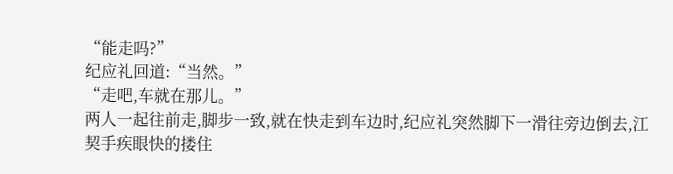“能走吗?”
纪应礼回道:“当然。”
“走吧,车就在那儿。”
两人一起往前走,脚步一致,就在快走到车边时,纪应礼突然脚下一滑往旁边倒去,江契手疾眼快的搂住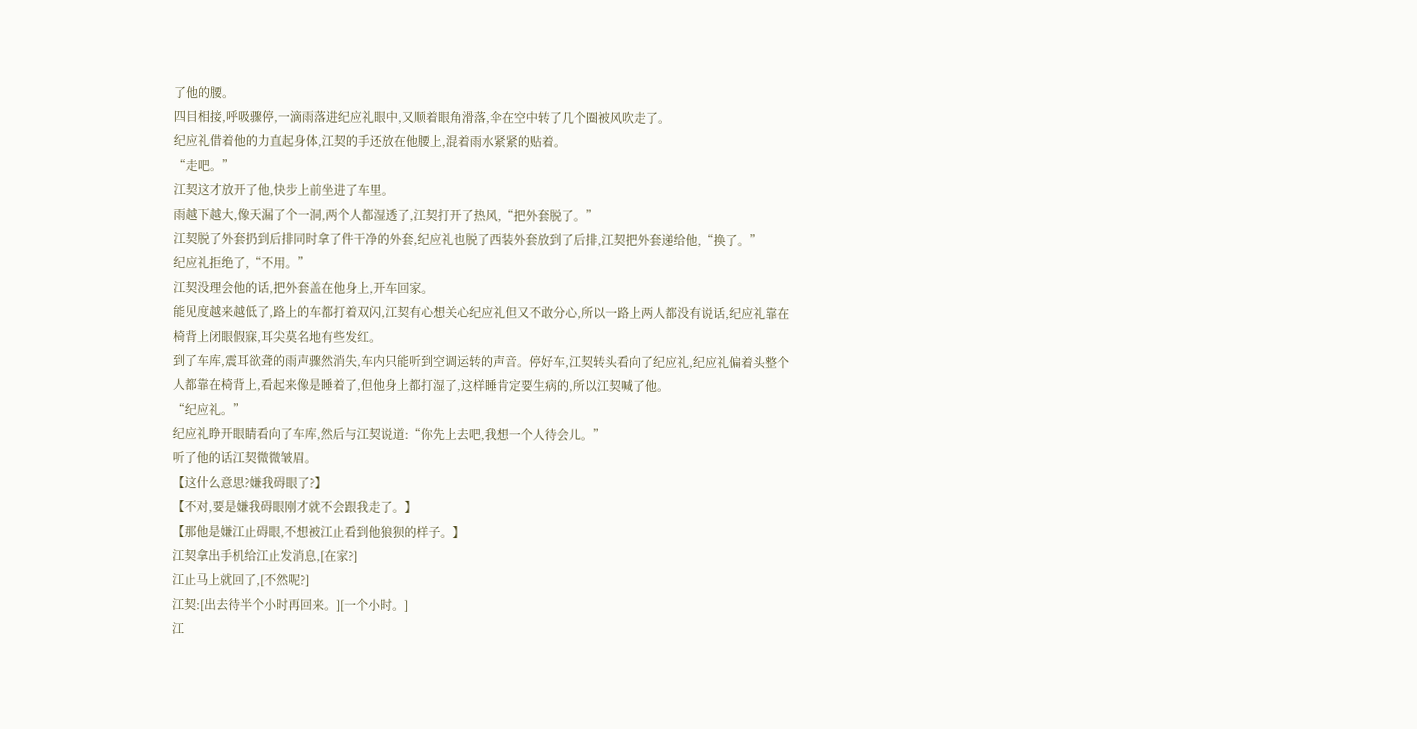了他的腰。
四目相接,呼吸骤停,一滴雨落进纪应礼眼中,又顺着眼角滑落,伞在空中转了几个圈被风吹走了。
纪应礼借着他的力直起身体,江契的手还放在他腰上,混着雨水紧紧的贴着。
“走吧。”
江契这才放开了他,快步上前坐进了车里。
雨越下越大,像天漏了个一洞,两个人都湿透了,江契打开了热风,“把外套脱了。”
江契脱了外套扔到后排同时拿了件干净的外套,纪应礼也脱了西装外套放到了后排,江契把外套递给他,“换了。”
纪应礼拒绝了,“不用。”
江契没理会他的话,把外套盖在他身上,开车回家。
能见度越来越低了,路上的车都打着双闪,江契有心想关心纪应礼但又不敢分心,所以一路上两人都没有说话,纪应礼靠在椅背上闭眼假寐,耳尖莫名地有些发红。
到了车库,震耳欲聋的雨声骤然消失,车内只能听到空调运转的声音。停好车,江契转头看向了纪应礼,纪应礼偏着头整个人都靠在椅背上,看起来像是睡着了,但他身上都打湿了,这样睡肯定要生病的,所以江契喊了他。
“纪应礼。”
纪应礼睁开眼睛看向了车库,然后与江契说道:“你先上去吧,我想一个人待会儿。”
听了他的话江契微微皱眉。
【这什么意思?嫌我碍眼了?】
【不对,要是嫌我碍眼刚才就不会跟我走了。】
【那他是嫌江止碍眼,不想被江止看到他狼狈的样子。】
江契拿出手机给江止发消息,[在家?]
江止马上就回了,[不然呢?]
江契:[出去待半个小时再回来。][一个小时。]
江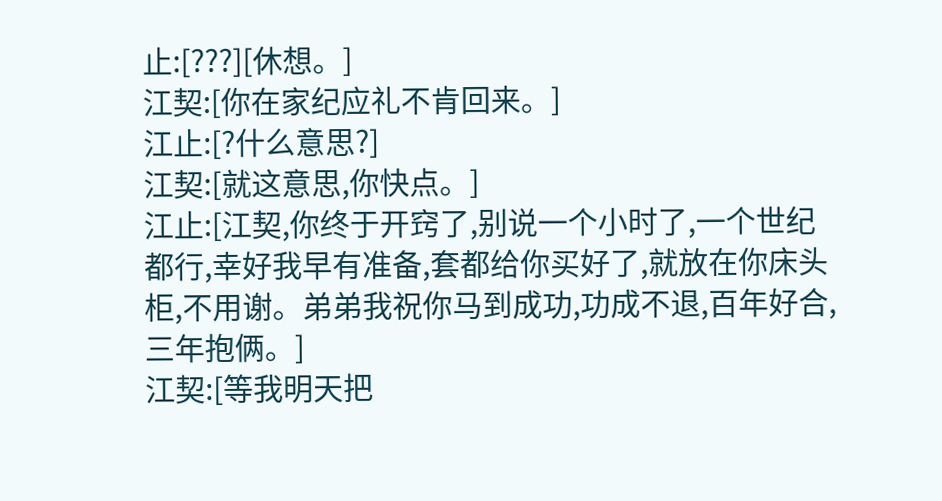止:[???][休想。]
江契:[你在家纪应礼不肯回来。]
江止:[?什么意思?]
江契:[就这意思,你快点。]
江止:[江契,你终于开窍了,别说一个小时了,一个世纪都行,幸好我早有准备,套都给你买好了,就放在你床头柜,不用谢。弟弟我祝你马到成功,功成不退,百年好合,三年抱俩。]
江契:[等我明天把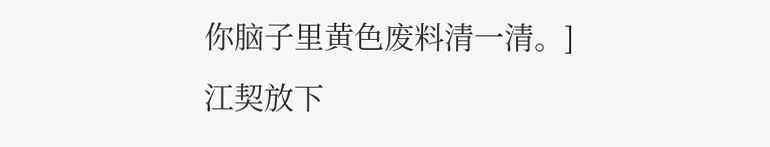你脑子里黄色废料清一清。]
江契放下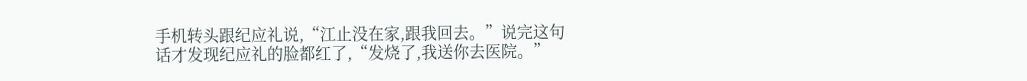手机转头跟纪应礼说,“江止没在家,跟我回去。”说完这句话才发现纪应礼的脸都红了,“发烧了,我送你去医院。”